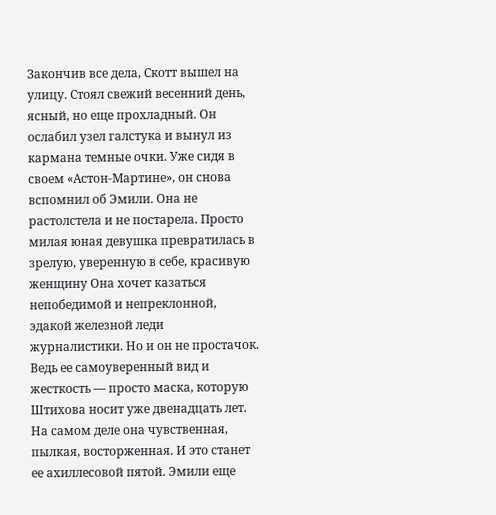Закончив все дела, Скотт вышел на улицу. Стоял свежий весенний день, ясный, но еще прохладный. Он ослабил узел галстука и вынул из кармана темные очки. Уже сидя в своем «Астон-Мартине», он снова вспомнил об Эмили. Она не растолстела и не постарела. Просто милая юная девушка превратилась в зрелую, уверенную в себе, красивую женщину Она хочет казаться непобедимой и непреклонной, эдакой железной леди журналистики. Но и он не простачок. Ведь ее самоуверенный вид и жесткость — просто маска, которую Штихова носит уже двенадцать лет. На самом деле она чувственная, пылкая, восторженная. И это станет ее ахиллесовой пятой. Эмили еще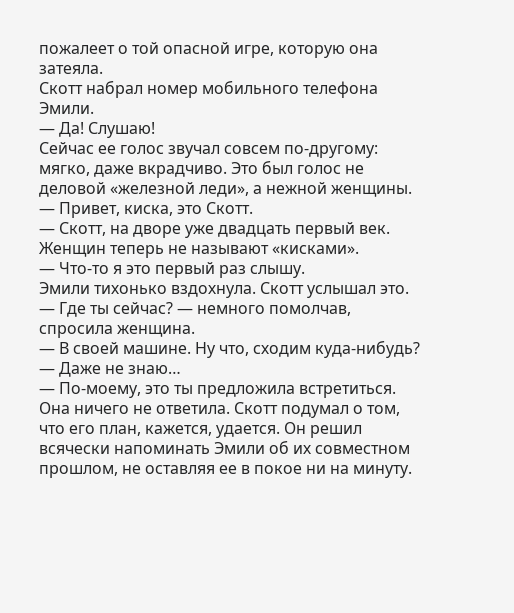пожалеет о той опасной игре, которую она затеяла.
Скотт набрал номер мобильного телефона Эмили.
— Да! Слушаю!
Сейчас ее голос звучал совсем по-другому: мягко, даже вкрадчиво. Это был голос не деловой «железной леди», а нежной женщины.
— Привет, киска, это Скотт.
— Скотт, на дворе уже двадцать первый век. Женщин теперь не называют «кисками».
— Что-то я это первый раз слышу.
Эмили тихонько вздохнула. Скотт услышал это.
— Где ты сейчас? — немного помолчав, спросила женщина.
— В своей машине. Ну что, сходим куда-нибудь?
— Даже не знаю…
— По-моему, это ты предложила встретиться. Она ничего не ответила. Скотт подумал о том, что его план, кажется, удается. Он решил всячески напоминать Эмили об их совместном прошлом, не оставляя ее в покое ни на минуту.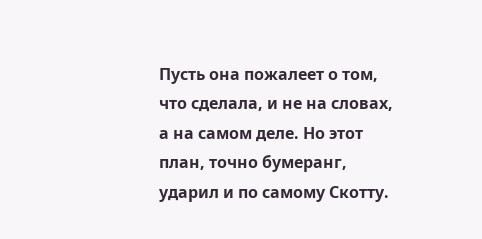Пусть она пожалеет о том, что сделала, и не на словах, а на самом деле. Но этот план, точно бумеранг, ударил и по самому Скотту.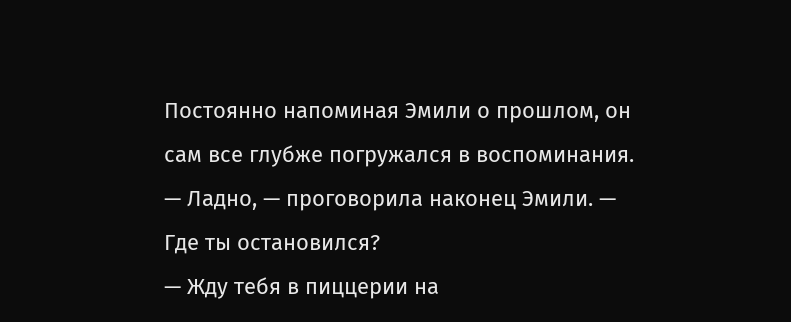Постоянно напоминая Эмили о прошлом, он сам все глубже погружался в воспоминания.
— Ладно, — проговорила наконец Эмили. — Где ты остановился?
— Жду тебя в пиццерии на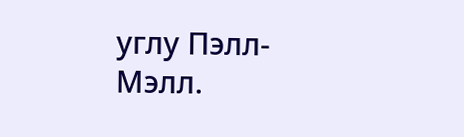углу Пэлл-Мэлл.